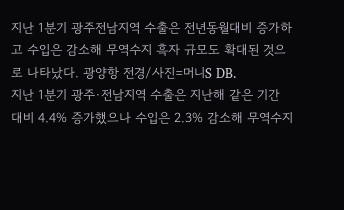지난 1분기 광주전남지역 수출은 전년동월대비 증가하고 수입은 감소해 무역수지 흑자 규모도 확대된 것으로 나타났다. 광양항 전경/사진=머니S DB.
지난 1분기 광주·전남지역 수출은 지난해 같은 기간 대비 4.4% 증가했으나 수입은 2.3% 감소해 무역수지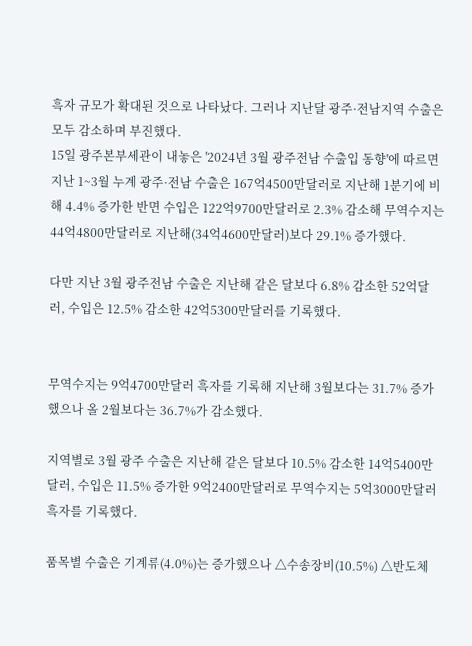흑자 규모가 확대된 것으로 나타났다. 그러나 지난달 광주·전남지역 수출은 모두 감소하며 부진했다.
15일 광주본부세관이 내놓은 '2024년 3월 광주전남 수출입 동향'에 따르면 지난 1~3월 누계 광주·전남 수출은 167억4500만달러로 지난해 1분기에 비해 4.4% 증가한 반면 수입은 122억9700만달러로 2.3% 감소해 무역수지는 44억4800만달러로 지난해(34억4600만달러)보다 29.1% 증가했다.

다만 지난 3월 광주전남 수출은 지난해 같은 달보다 6.8% 감소한 52억달러, 수입은 12.5% 감소한 42억5300만달러를 기록했다.


무역수지는 9억4700만달러 흑자를 기록해 지난해 3월보다는 31.7% 증가했으나 올 2월보다는 36.7%가 감소했다.

지역별로 3월 광주 수출은 지난해 같은 달보다 10.5% 감소한 14억5400만달러, 수입은 11.5% 증가한 9억2400만달러로 무역수지는 5억3000만달러 흑자를 기록했다.

품목별 수출은 기계류(4.0%)는 증가했으나 △수송장비(10.5%) △반도체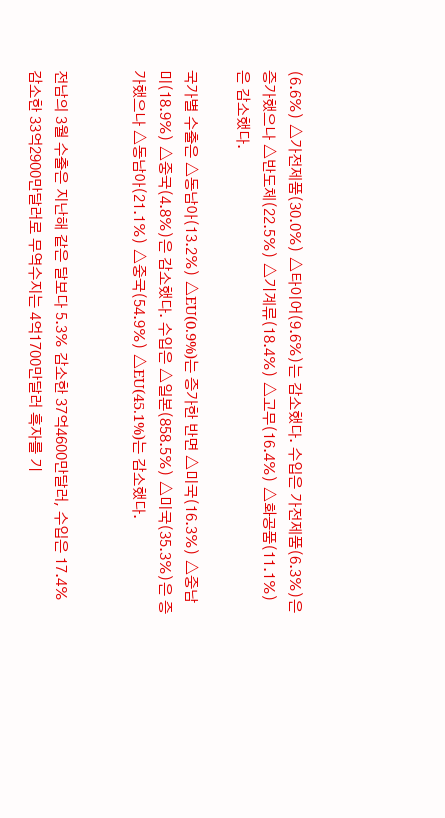(6.6%) △가전제품(30.0%) △타이어(9.6%)는 감소했다. 수입은 가전제품(6.3%)은 증가했으나 △반도체(22.5%) △기계류(18.4%) △고무(16.4%) △화공품(11.1%)은 감소했다.

국가별 수출은 △동남아(13.2%) △EU(0.9%)는 증가한 반면 △미국(16.3%) △중남미(18.9%) △중국(4.8%)은 감소했다. 수입은 △일본(858.5%) △미국(35.3%)은 증가했으나 △동남아(21.1%) △중국(54.9%) △EU(45.1%)는 감소했다.


전남의 3월 수출은 지난해 같은 달보다 5.3% 감소한 37억4600만달러, 수입은 17.4% 감소한 33억2900만달러로 무역수지는 4억1700만달러 흑자를 기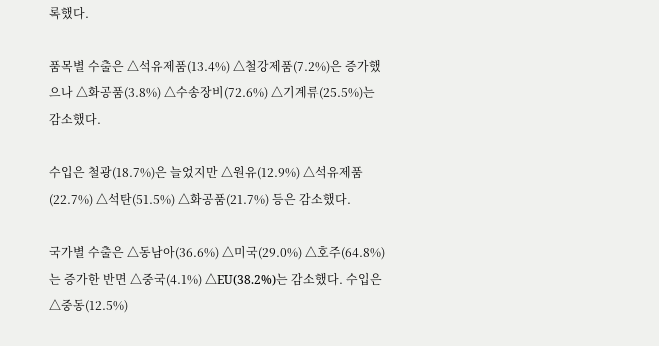록했다.

품목별 수출은 △석유제품(13.4%) △철강제품(7.2%)은 증가했으나 △화공품(3.8%) △수송장비(72.6%) △기계류(25.5%)는 감소했다.

수입은 철광(18.7%)은 늘었지만 △원유(12.9%) △석유제품(22.7%) △석탄(51.5%) △화공품(21.7%) 등은 감소했다.

국가별 수출은 △동남아(36.6%) △미국(29.0%) △호주(64.8%)는 증가한 반면 △중국(4.1%) △EU(38.2%)는 감소했다. 수입은 △중동(12.5%)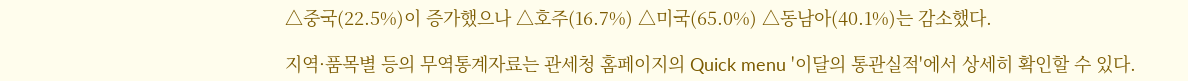△중국(22.5%)이 증가했으나 △호주(16.7%) △미국(65.0%) △동남아(40.1%)는 감소했다.

지역·품목별 등의 무역통계자료는 관세청 홈페이지의 Quick menu '이달의 통관실적'에서 상세히 확인할 수 있다.